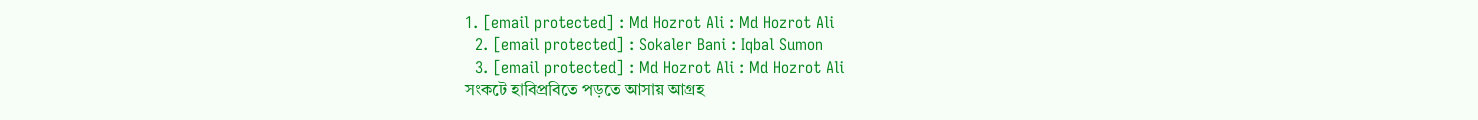1. [email protected] : Md Hozrot Ali : Md Hozrot Ali
  2. [email protected] : Sokaler Bani : Iqbal Sumon
  3. [email protected] : Md Hozrot Ali : Md Hozrot Ali
সংকটে হাবিপ্রবিতে পড়তে আসায় আগ্রহ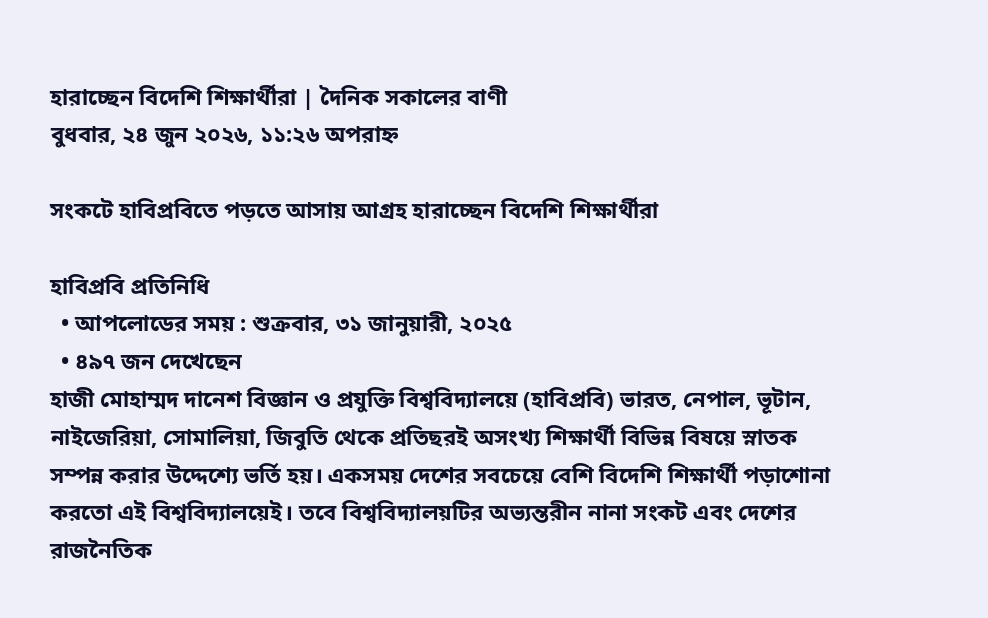হারাচ্ছেন বিদেশি শিক্ষার্থীরা | দৈনিক সকালের বাণী
বুধবার, ২৪ জুন ২০২৬, ১১:২৬ অপরাহ্ন

সংকটে হাবিপ্রবিতে পড়তে আসায় আগ্রহ হারাচ্ছেন বিদেশি শিক্ষার্থীরা

হাবিপ্রবি প্রতিনিধি
  • আপলোডের সময় : শুক্রবার, ৩১ জানুয়ারী, ২০২৫
  • ৪৯৭ জন দেখেছেন
হাজী মোহাম্মদ দানেশ বিজ্ঞান ও প্রযুক্তি বিশ্ববিদ্যালয়ে (হাবিপ্রবি) ভারত, নেপাল, ভূটান, নাইজেরিয়া, সোমালিয়া, জিবুতি থেকে প্রতিছরই অসংখ্য শিক্ষার্থী বিভিন্ন বিষয়ে স্নাতক সম্পন্ন করার উদ্দেশ্যে ভর্তি হয়। একসময় দেশের সবচেয়ে বেশি বিদেশি শিক্ষার্থী পড়াশোনা করতো এই বিশ্ববিদ্যালয়েই। তবে বিশ্ববিদ্যালয়টির অভ্যন্তরীন নানা সংকট এবং দেশের রাজনৈতিক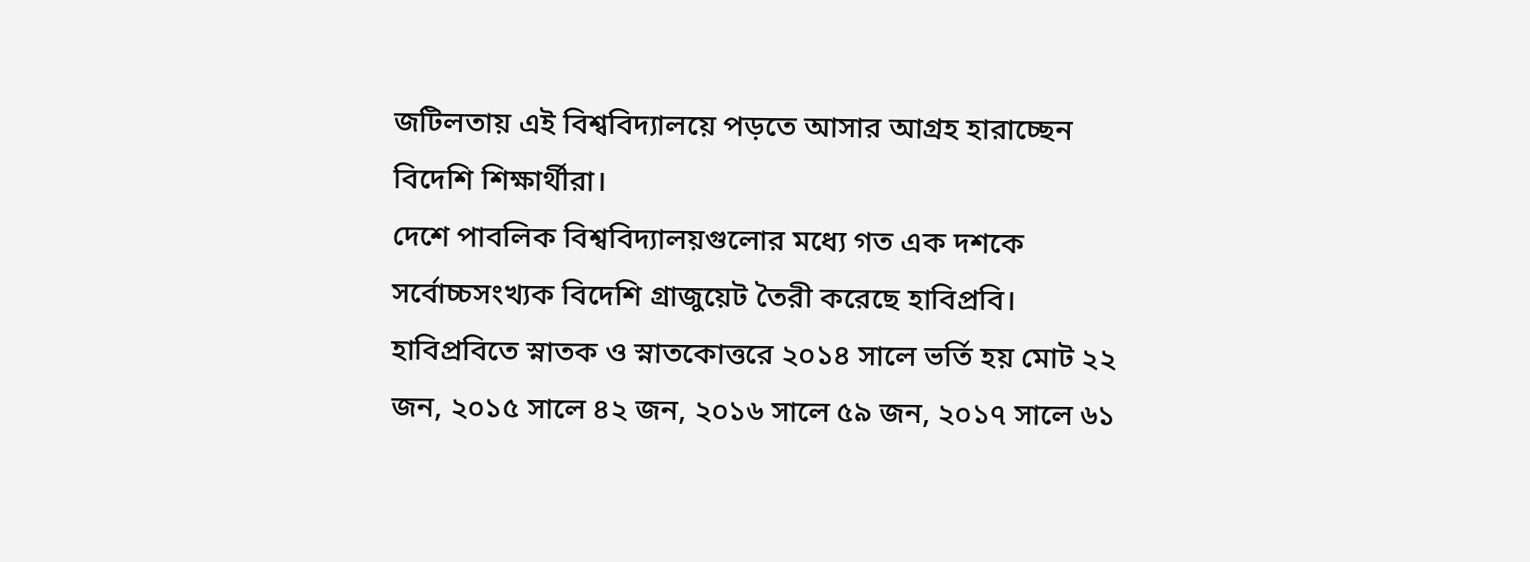জটিলতায় এই বিশ্ববিদ্যালয়ে পড়তে আসার আগ্রহ হারাচ্ছেন বিদেশি শিক্ষার্থীরা।
দেশে পাবলিক বিশ্ববিদ্যালয়গুলোর মধ্যে গত এক দশকে সর্বোচ্চসংখ্যক বিদেশি গ্রাজুয়েট তৈরী করেছে হাবিপ্রবি। হাবিপ্রবিতে স্নাতক ও স্নাতকোত্তরে ২০১৪ সালে ভর্তি হয় মোট ২২ জন, ২০১৫ সালে ৪২ জন, ২০১৬ সালে ৫৯ জন, ২০১৭ সালে ৬১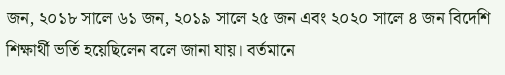জন, ২০১৮ সালে ৬১ জন, ২০১৯ সালে ২৫ জন এবং ২০২০ সালে ৪ জন বিদেশি শিক্ষার্থী ভর্তি হয়েছিলেন বলে জানা যায়। বর্তমানে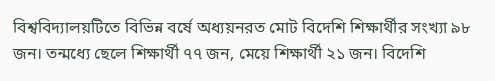বিশ্ববিদ্যালয়টিতে বিভিন্ন বর্ষে অধ্যয়নরত মোট বিদেশি শিক্ষার্থীর সংখ্যা ৯৮ জন। তন্মধ্যে ছেলে শিক্ষার্থী ৭৭ জন, মেয়ে শিক্ষার্থী ২১ জন। বিদেশি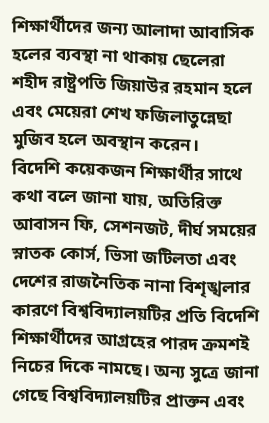শিক্ষার্থীদের জন্য আলাদা আবাসিক হলের ব্যবস্থা না থাকায় ছেলেরা শহীদ রাষ্ট্রপতি জিয়াউর রহমান হলে এবং মেয়েরা শেখ ফজিলাতুন্নেছা মুজিব হলে অবস্থান করেন।
বিদেশি কয়েকজন শিক্ষার্থীর সাথে কথা বলে জানা যায়, অতিরিক্ত আবাসন ফি, সেশনজট, দীর্ঘ সময়ের স্নাতক কোর্স, ভিসা জটিলতা এবং দেশের রাজনৈতিক নানা বিশৃঙ্খলার কারণে বিশ্ববিদ্যালয়টির প্রতি বিদেশি শিক্ষার্থীদের আগ্রহের পারদ ক্রমশই নিচের দিকে নামছে। অন্য সুত্রে জানা গেছে বিশ্ববিদ্যালয়টির প্রাক্তন এবং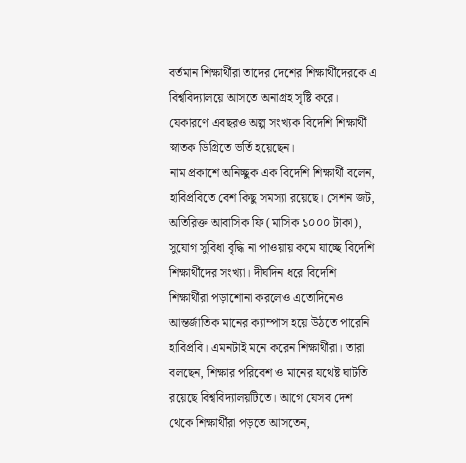বর্তমান শিক্ষার্থীরা তাদের দেশের শিক্ষার্থীদেরকে এ বিশ্ববিদ্যালয়ে আসতে অনাগ্রহ সৃষ্টি করে। যেকারণে এবছরও অল্প সংখ্যক বিদেশি শিক্ষার্থী স্নাতক ডিগ্রিতে ভর্তি হয়েছেন।
নাম প্রকাশে অনিচ্ছুক এক বিদেশি শিক্ষার্থী বলেন, হাবিপ্রবিতে বেশ কিছু সমস্যা রয়েছে। সেশন জট, অতিরিক্ত আবাসিক ফি (মাসিক ১০০০ টাকা), সুযোগ সুবিধা বৃদ্ধি না পাওয়ায় কমে যাচ্ছে বিদেশি শিক্ষার্থীদের সংখ্যা। দীর্ঘদিন ধরে বিদেশি শিক্ষার্থীরা পড়াশোনা করলেও এতোদিনেও আন্তর্জাতিক মানের ক্যাম্পাস হয়ে উঠতে পারেনি হাবিপ্রবি। এমনটাই মনে করেন শিক্ষার্থীরা। তারা বলছেন, শিক্ষার পরিবেশ ও মানের যথেষ্ট ঘাটতি রয়েছে বিশ্ববিদ্যালয়টিতে। আগে যেসব দেশ থেকে শিক্ষার্থীরা পড়তে আসতেন,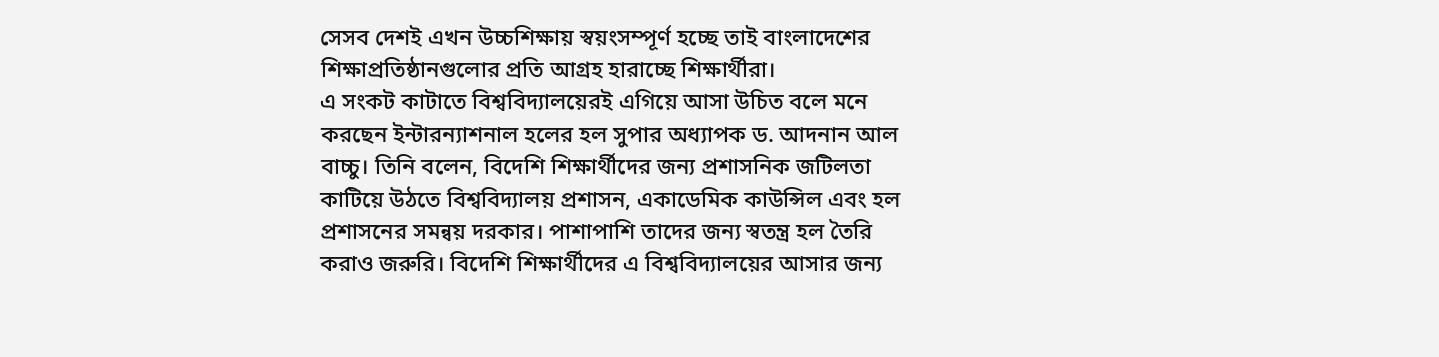সেসব দেশই এখন উচ্চশিক্ষায় স্বয়ংসম্পূর্ণ হচ্ছে তাই বাংলাদেশের শিক্ষাপ্রতিষ্ঠানগুলোর প্রতি আগ্রহ হারাচ্ছে শিক্ষার্থীরা।
এ সংকট কাটাতে বিশ্ববিদ্যালয়েরই এগিয়ে আসা উচিত বলে মনে করছেন ইন্টারন্যাশনাল হলের হল সুপার অধ্যাপক ড. আদনান আল বাচ্চু। তিনি বলেন, বিদেশি শিক্ষার্থীদের জন্য প্রশাসনিক জটিলতা কাটিয়ে উঠতে বিশ্ববিদ্যালয় প্রশাসন, একাডেমিক কাউন্সিল এবং হল প্রশাসনের সমন্বয় দরকার। পাশাপাশি তাদের জন্য স্বতন্ত্র হল তৈরি করাও জরুরি। বিদেশি শিক্ষার্থীদের এ বিশ্ববিদ্যালয়ের আসার জন্য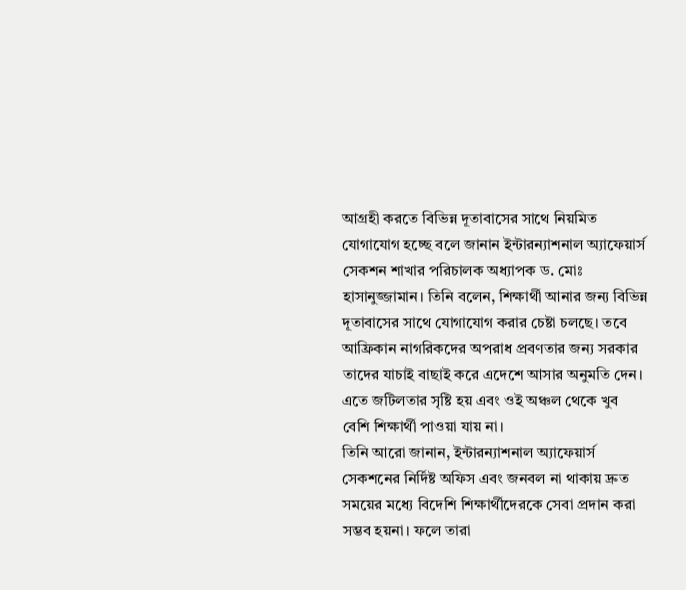আগ্রহী করতে বিভিন্ন দূতাবাসের সাথে নিয়মিত যোগাযোগ হচ্ছে বলে জানান ইন্টারন্যাশনাল অ্যাফেয়ার্স সেকশন শাখার পরিচালক অধ্যাপক ড. মোঃ হাসানুজ্জামান। তিনি বলেন, শিক্ষার্থী আনার জন্য বিভিন্ন দূতাবাসের সাথে যোগাযোগ করার চেষ্টা চলছে। তবে আফ্রিকান নাগরিকদের অপরাধ প্রবণতার জন্য সরকার তাদের যাচাই বাছাই করে এদেশে আসার অনুমতি দেন। এতে জটিলতার সৃষ্টি হয় এবং ওই অঞ্চল থেকে খুব বেশি শিক্ষার্থী পাওয়া যায় না।
তিনি আরো জানান, ইন্টারন্যাশনাল অ্যাফেয়ার্স সেকশনের নির্দিষ্ট অফিস এবং জনবল না থাকায় দ্রুত সময়ের মধ্যে বিদেশি শিক্ষার্থীদেরকে সেবা প্রদান করা সম্ভব হয়না। ফলে তারা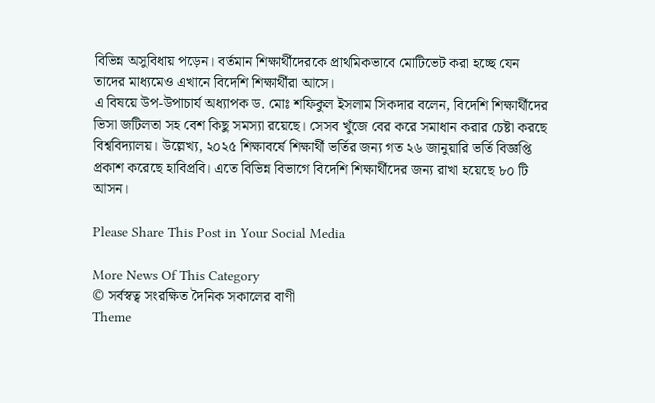বিভিন্ন অসুবিধায় পড়েন। বর্তমান শিক্ষার্থীদেরকে প্রাথমিকভাবে মোটিভেট করা হচ্ছে যেন তাদের মাধ্যমেও এখানে বিদেশি শিক্ষার্থীরা আসে।
এ বিষয়ে উপ-উপাচার্য অধ্যাপক ড. মোঃ শফিকুল ইসলাম সিকদার বলেন, বিদেশি শিক্ষার্থীদের ভিসা জটিলতা সহ বেশ কিছু সমস্যা রয়েছে। সেসব খুঁজে বের করে সমাধান করার চেষ্টা করছে বিশ্ববিদ্যালয়। উল্লেখ্য, ২০২৫ শিক্ষাবর্ষে শিক্ষার্থী ভর্তির জন্য গত ২৬ জানুয়ারি ভর্তি বিজ্ঞপ্তি প্রকাশ করেছে হাবিপ্রবি। এতে বিভিন্ন বিভাগে বিদেশি শিক্ষার্থীদের জন্য রাখা হয়েছে ৮০ টি আসন।

Please Share This Post in Your Social Media

More News Of This Category
© সর্বস্বত্ব সংরক্ষিত দৈনিক সকালের বাণী
Theme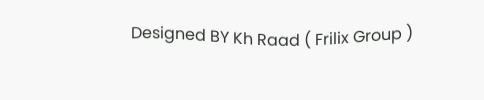Designed BY Kh Raad ( Frilix Group )